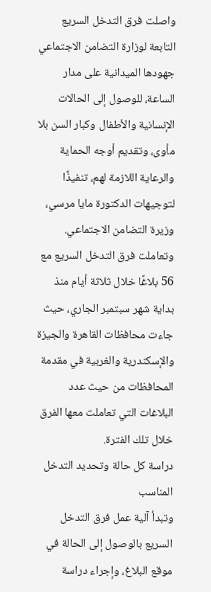واصلت فرق التدخل السريع التابعة لوزارة التضامن الاجتماعي جهودها الميدانية على مدار الساعة، للوصول إلى الحالات الإنسانية والأطفال وكبار السن بلا مأوى، وتقديم أوجه الحماية والرعاية اللازمة لهم، تنفيذًا لتوجيهات الدكتورة مايا مرسي، وزيرة التضامن الاجتماعي.
وتعاملت فرق التدخل السريع مع 56 بلاغًا خلال ثلاثة أيام منذ بداية شهر سبتمبر الجاري، حيث جاءت محافظات القاهرة والجيزة والإسكندرية والغربية في مقدمة المحافظات من حيث عدد البلاغات التي تعاملت معها الفرق خلال تلك الفترة.
دراسة كل حالة وتحديد التدخل المناسب
وتبدأ آلية عمل فرق التدخل السريع بالوصول إلى الحالة في موقع البلاغ، وإجراء دراسة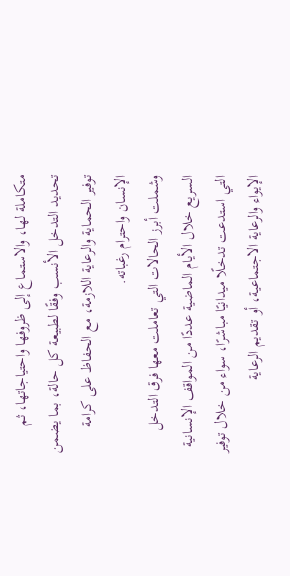متكاملة لها، والاستماع إلى ظروفها واحتياجاتها، ثم تحديد التدخل الأنسب وفقًا لطبيعة كل حالة، بما يضمن توفير الحماية والرعاية اللازمة، مع الحفاظ على كرامة الإنسان واحترام رغباته.
وشملت أبرز الحالات التي تعاملت معها فرق التدخل السريع خلال الأيام الماضية عددًا من المواقف الإنسانية التي استدعت تدخلًا ميدانيًا مباشرًا، سواء من خلال توفير الإيواء والرعاية الاجتماعية، أو تقديم الرعاية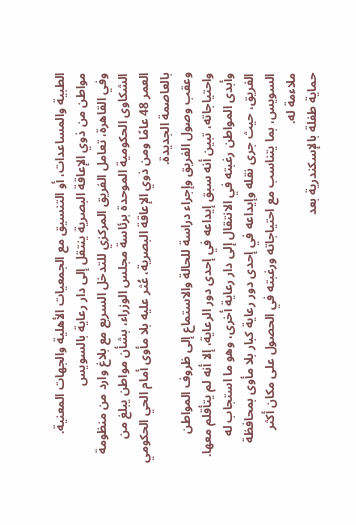الطبية والمساعدات، أو التنسيق مع الجمعيات الأهلية والجهات المعنية.
مواطن من ذوي الإعاقة البصرية ينتقل إلى دار رعاية بالسويس
وفي القاهرة، تعامل الفريق المركزي للتدخل السريع مع بلاغ وارد من منظومة الشكاوى الحكومية الموحدة برئاسة مجلس الوزراء، بشأن مواطن يبلغ من العمر 48 عامًا ومن ذوي الإعاقة البصرية، عُثر عليه بلا مأوى أمام الحي الحكومي بالعاصمة الجديدة.
وعقب وصول الفريق وإجراء دراسة للحالة والاستماع إلى ظروف المواطن واحتياجاته، تبين أنه سبق إيداعه في إحدى دور الرعاية، إلا أنه لم يتأقلم معها.
وأبدى المواطن رغبته في الانتقال إلى دار رعاية أخرى، وهو ما استجاب له الفريق، حيث جرى نقله وإيداعه في إحدى دور رعاية كبار بلا مأوى بمحافظة السويس، بما يتناسب مع احتياجاته ورغبته في الحصول على مكان أكثر ملاءمة له.
حماية طفلة بالإسكندرية بعد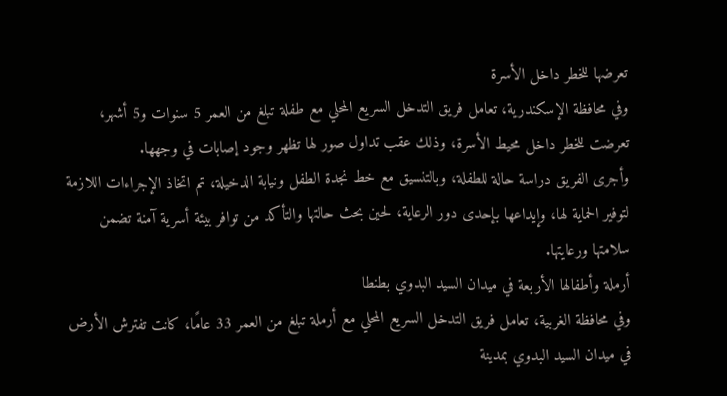تعرضها للخطر داخل الأسرة
وفي محافظة الإسكندرية، تعامل فريق التدخل السريع المحلي مع طفلة تبلغ من العمر 5 سنوات و5 أشهر، تعرضت للخطر داخل محيط الأسرة، وذلك عقب تداول صور لها تظهر وجود إصابات في وجهها.
وأجرى الفريق دراسة حالة للطفلة، وبالتنسيق مع خط نجدة الطفل ونيابة الدخيلة، تم اتخاذ الإجراءات اللازمة لتوفير الحماية لها، وإيداعها بإحدى دور الرعاية، لحين بحث حالتها والتأكد من توافر بيئة أسرية آمنة تضمن سلامتها ورعايتها.
أرملة وأطفالها الأربعة في ميدان السيد البدوي بطنطا
وفي محافظة الغربية، تعامل فريق التدخل السريع المحلي مع أرملة تبلغ من العمر 33 عامًا، كانت تفترش الأرض في ميدان السيد البدوي بمدينة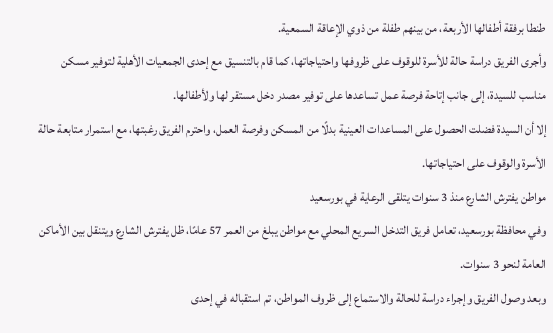طنطا برفقة أطفالها الأربعة، من بينهم طفلة من ذوي الإعاقة السمعية.
وأجرى الفريق دراسة حالة للأسرة للوقوف على ظروفها واحتياجاتها، كما قام بالتنسيق مع إحدى الجمعيات الأهلية لتوفير مسكن مناسب للسيدة، إلى جانب إتاحة فرصة عمل تساعدها على توفير مصدر دخل مستقر لها ولأطفالها.
إلا أن السيدة فضلت الحصول على المساعدات العينية بدلًا من المسكن وفرصة العمل، واحترم الفريق رغبتها، مع استمرار متابعة حالة الأسرة والوقوف على احتياجاتها.
مواطن يفترش الشارع منذ 3 سنوات يتلقى الرعاية في بورسعيد
وفي محافظة بورسعيد، تعامل فريق التدخل السريع المحلي مع مواطن يبلغ من العمر 57 عامًا، ظل يفترش الشارع ويتنقل بين الأماكن العامة لنحو 3 سنوات.
وبعد وصول الفريق وإجراء دراسة للحالة والاستماع إلى ظروف المواطن، تم استقباله في إحدى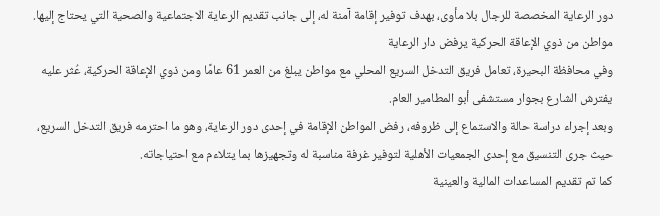دور الرعاية المخصصة للرجال بلا مأوى، بهدف توفير إقامة آمنة له، إلى جانب تقديم الرعاية الاجتماعية والصحية التي يحتاج إليها.
مواطن من ذوي الإعاقة الحركية يرفض دار الرعاية
وفي محافظة البحيرة، تعامل فريق التدخل السريع المحلي مع مواطن يبلغ من العمر 61 عامًا ومن ذوي الإعاقة الحركية، عُثر عليه يفترش الشارع بجوار مستشفى أبو المطامير العام.
وبعد إجراء دراسة حالة والاستماع إلى ظروفه، رفض المواطن الإقامة في إحدى دور الرعاية، وهو ما احترمه فريق التدخل السريع، حيث جرى التنسيق مع إحدى الجمعيات الأهلية لتوفير غرفة مناسبة له وتجهيزها بما يتلاءم مع احتياجاته.
كما تم تقديم المساعدات المالية والعينية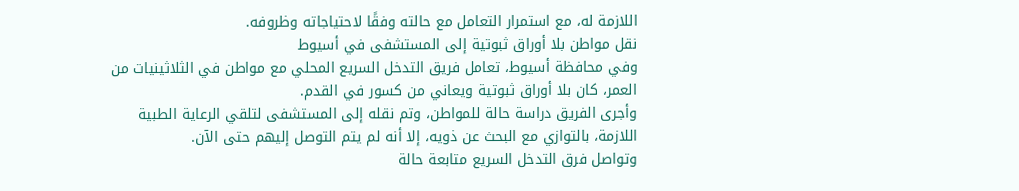اللازمة له، مع استمرار التعامل مع حالته وفقًا لاحتياجاته وظروفه.
نقل مواطن بلا أوراق ثبوتية إلى المستشفى في أسيوط
وفي محافظة أسيوط، تعامل فريق التدخل السريع المحلي مع مواطن في الثلاثينيات من العمر، كان بلا أوراق ثبوتية ويعاني من كسور في القدم.
وأجرى الفريق دراسة حالة للمواطن، وتم نقله إلى المستشفى لتلقي الرعاية الطبية اللازمة، بالتوازي مع البحث عن ذويه، إلا أنه لم يتم التوصل إليهم حتى الآن.
وتواصل فرق التدخل السريع متابعة حالة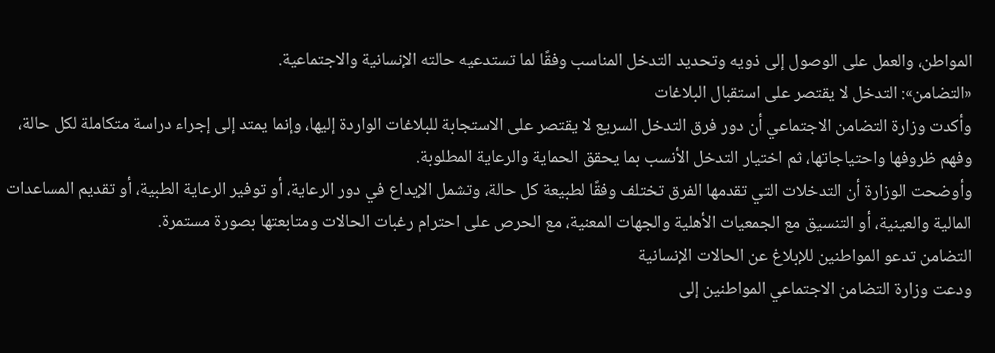المواطن، والعمل على الوصول إلى ذويه وتحديد التدخل المناسب وفقًا لما تستدعيه حالته الإنسانية والاجتماعية.
«التضامن»: التدخل لا يقتصر على استقبال البلاغات
وأكدت وزارة التضامن الاجتماعي أن دور فرق التدخل السريع لا يقتصر على الاستجابة للبلاغات الواردة إليها، وإنما يمتد إلى إجراء دراسة متكاملة لكل حالة، وفهم ظروفها واحتياجاتها، ثم اختيار التدخل الأنسب بما يحقق الحماية والرعاية المطلوبة.
وأوضحت الوزارة أن التدخلات التي تقدمها الفرق تختلف وفقًا لطبيعة كل حالة، وتشمل الإيداع في دور الرعاية، أو توفير الرعاية الطبية، أو تقديم المساعدات المالية والعينية، أو التنسيق مع الجمعيات الأهلية والجهات المعنية، مع الحرص على احترام رغبات الحالات ومتابعتها بصورة مستمرة.
التضامن تدعو المواطنين للإبلاغ عن الحالات الإنسانية
ودعت وزارة التضامن الاجتماعي المواطنين إلى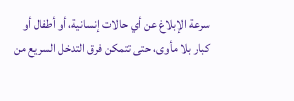سرعة الإبلاغ عن أي حالات إنسانية، أو أطفال أو كبار بلا مأوى، حتى تتمكن فرق التدخل السريع من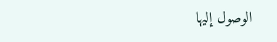الوصول إليها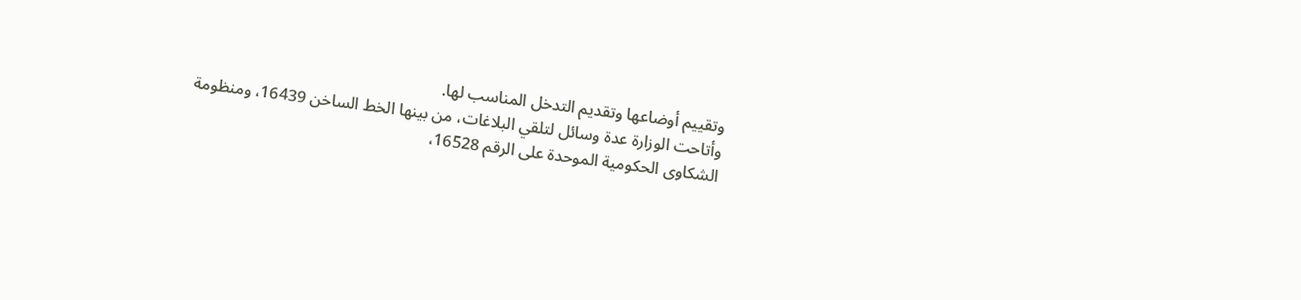وتقييم أوضاعها وتقديم التدخل المناسب لها.
وأتاحت الوزارة عدة وسائل لتلقي البلاغات، من بينها الخط الساخن 16439، ومنظومة الشكاوى الحكومية الموحدة على الرقم 16528،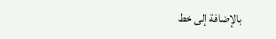بالإضافة إلى خط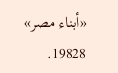«أبناء مصر» 19828.